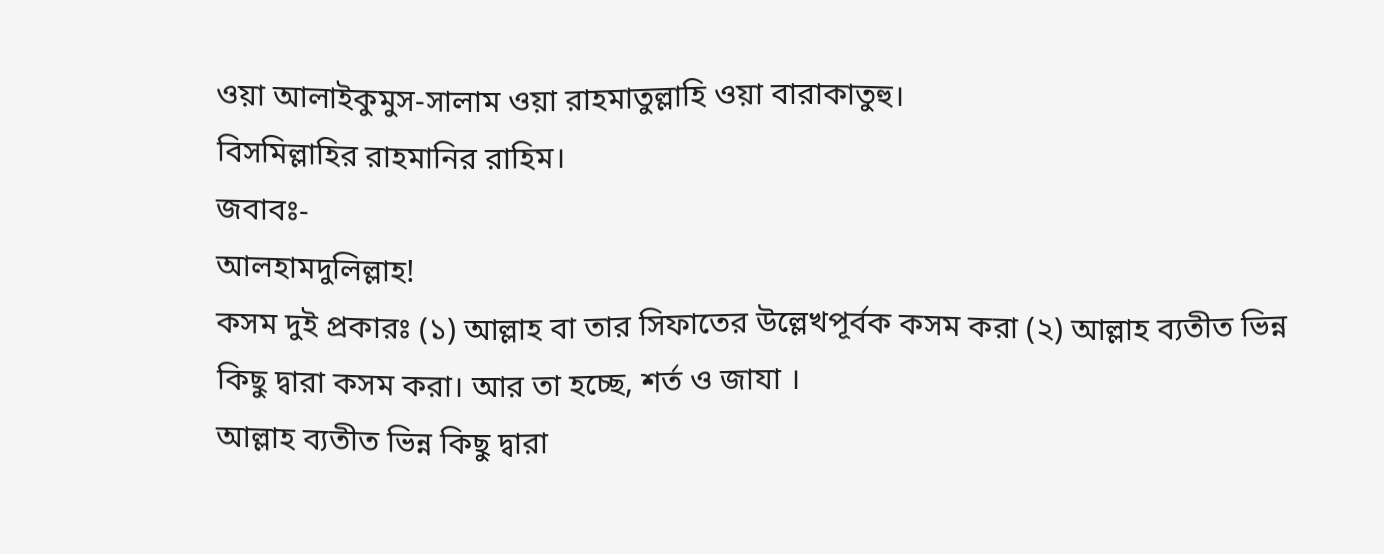ওয়া আলাইকুমুস-সালাম ওয়া রাহমাতুল্লাহি ওয়া বারাকাতুহু।
বিসমিল্লাহির রাহমানির রাহিম।
জবাবঃ-
আলহামদুলিল্লাহ!
কসম দুই প্রকারঃ (১) আল্লাহ বা তার সিফাতের উল্লেখপূর্বক কসম করা (২) আল্লাহ ব্যতীত ভিন্ন কিছু দ্বারা কসম করা। আর তা হচ্ছে, শর্ত ও জাযা ।
আল্লাহ ব্যতীত ভিন্ন কিছু দ্বারা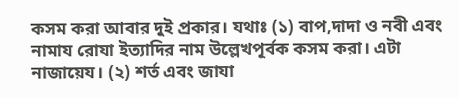কসম করা আবার দুই প্রকার। যথাঃ (১) বাপ,দাদা ও নবী এবং নামায রোযা ইত্যাদির নাম উল্লেখপূর্বক কসম করা। এটা নাজায়েয। (২) শর্ত এবং জাযা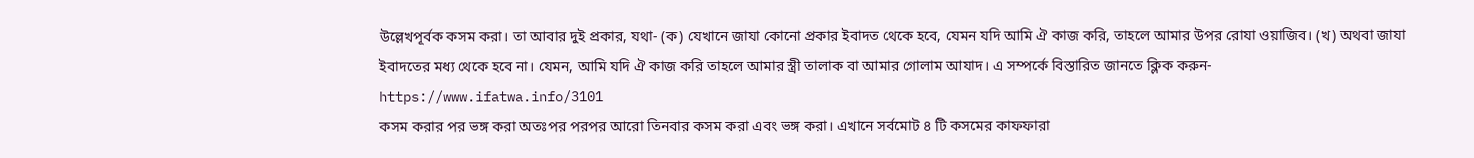উল্লেখপূর্বক কসম করা। তা আবার দুই প্রকার, যথা- (ক) যেখানে জাযা কোনো প্রকার ইবাদত থেকে হবে, যেমন যদি আমি ঐ কাজ করি, তাহলে আমার উপর রোযা ওয়াজিব। (খ) অথবা জাযা ইবাদতের মধ্য থেকে হবে না। যেমন, আমি যদি ঐ কাজ করি তাহলে আমার স্ত্রী তালাক বা আমার গোলাম আযাদ। এ সম্পর্কে বিস্তারিত জানতে ক্লিক করুন- https://www.ifatwa.info/3101
কসম করার পর ভঙ্গ করা অতঃপর পরপর আরো তিনবার কসম করা এবং ভঙ্গ করা। এখানে সর্বমোট ৪ টি কসমের কাফফারা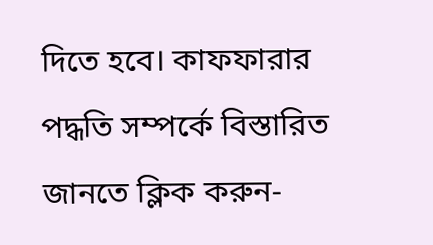দিতে হবে। কাফফারার পদ্ধতি সম্পর্কে বিস্তারিত জানতে ক্লিক করুন-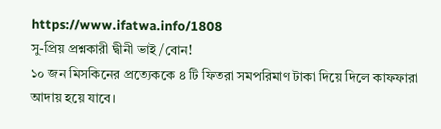https://www.ifatwa.info/1808
সু-প্রিয় প্রশ্নকারী দ্বীনী ভাই/বোন!
১০ জন মিসকিনের প্রত্যেককে ৪ টি ফিতরা সমপরিমাণ টাকা দিয়ে দিলে কাফফারা আদায় হয়ে যাবে।